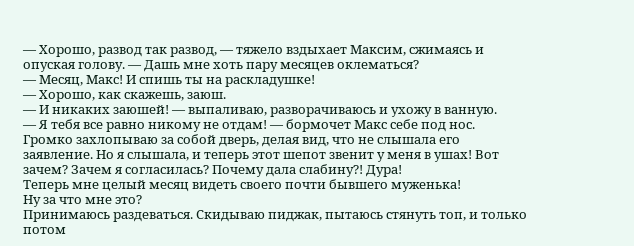— Хорошо, развод так развод, — тяжело вздыхает Максим, сжимаясь и опуская голову. — Дашь мне хоть пару месяцев оклематься?
— Месяц, Макс! И спишь ты на раскладушке!
— Хорошо, как скажешь, заюш.
— И никаких заюшей! — выпаливаю, разворачиваюсь и ухожу в ванную.
— Я тебя все равно никому не отдам! — бормочет Макс себе под нос.
Громко захлопываю за собой дверь, делая вид, что не слышала его заявление. Но я слышала, и теперь этот шепот звенит у меня в ушах! Вот зачем? Зачем я согласилась? Почему дала слабину?! Дура!
Теперь мне целый месяц видеть своего почти бывшего муженька!
Ну за что мне это?
Принимаюсь раздеваться. Скидываю пиджак, пытаюсь стянуть топ, и только потом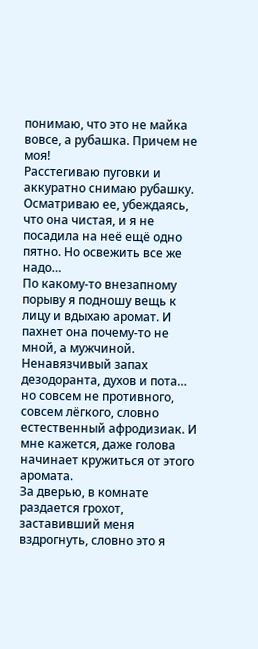понимаю, что это не майка вовсе, а рубашка. Причем не моя!
Расстегиваю пуговки и аккуратно снимаю рубашку. Осматриваю ее, убеждаясь, что она чистая, и я не посадила на неё ещё одно пятно. Но освежить все же надо…
По какому-то внезапному порыву я подношу вещь к лицу и вдыхаю аромат. И пахнет она почему-то не мной, а мужчиной. Ненавязчивый запах дезодоранта, духов и пота… но совсем не противного, совсем лёгкого, словно естественный афродизиак. И мне кажется, даже голова начинает кружиться от этого аромата.
За дверью, в комнате раздается грохот, заставивший меня вздрогнуть, словно это я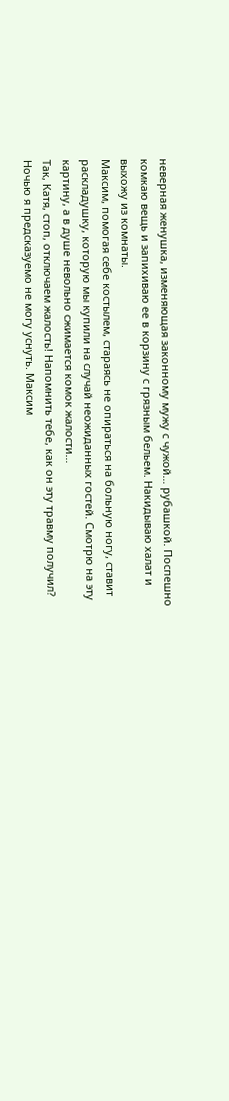неверная женушка, изменяющая законному мужу с чужой… рубашкой. Поспешно комкаю вещь и запихиваю ее в корзину с грязным бельем. Накидываю халат и выхожу из комнаты.
Максим, помогая себе костылем, стараясь не опираться на больную ногу, ставит раскладушку, которую мы купили на случай неожиданных гостей. Смотрю на эту картину, а в душе невольно сжимается комок жалости…
Так, Катя, стоп, отключаем жалость! Напомнить тебе, как он эту травму получил?
Ночью я предсказуемо не могу уснуть. Максим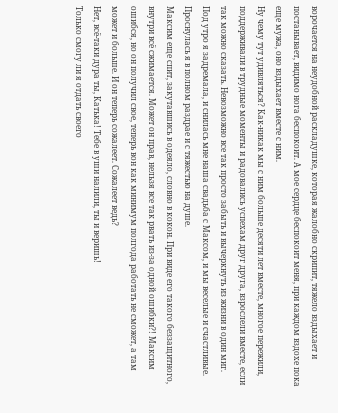ворочается на неудобной раскладушке, которая жалобно скрипит, тяжело вздыхает и постанывает, видимо нога беспокоит. А мое сердце беспокоит меня, при каждом вздохе пока еще мужа, оно вздыхает вместе с ним.
Ну чему тут удивляться? Как-никак мы с ним больше десяти лет вместе, многое пережили, поддерживали в трудные моменты и радовались успехам друг друга, взрослели вместе, если так можно сказать. Невозможно все так просто забыть и вычеркнуть из жизни в один миг.
Под утро я задремала, и снилась мне наша свадьба с Максом, и мы веселые и счастливые. Проснулась я в полном раздрае и с тяжестью на душе.
Максим еще спит, закутавшись в одеяло, словно в кокон. При виде его такого беззащитного, внутри всё сжимается. Может он прав, нельзя все так рвать из-за одной ошибки?! Максим ошибся, но он получил свое, теперь вон как минимум полгода работать не сможет, а там может и больше. И он теперь сожалеет. Сожалеет ведь?
Нет, всё-таки дура ты, Катька! Тебе в уши налили, ты и веришь!
Только смогу ли я отдать своего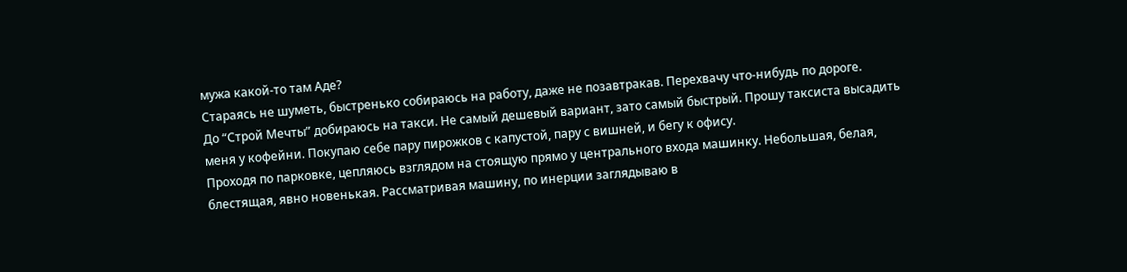мужа какой-то там Аде?
Стараясь не шуметь, быстренько собираюсь на работу, даже не позавтракав. Перехвачу что-нибудь по дороге.
До “Строй Мечты” добираюсь на такси. Не самый дешевый вариант, зато самый быстрый. Прошу таксиста высадить меня у кофейни. Покупаю себе пару пирожков с капустой, пару с вишней, и бегу к офису.
Проходя по парковке, цепляюсь взглядом на стоящую прямо у центрального входа машинку. Небольшая, белая, блестящая, явно новенькая. Рассматривая машину, по инерции заглядываю в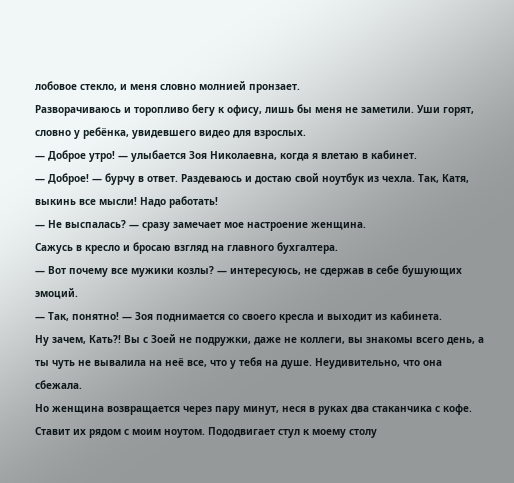лобовое стекло, и меня словно молнией пронзает.
Разворачиваюсь и торопливо бегу к офису, лишь бы меня не заметили. Уши горят, словно у ребёнка, увидевшего видео для взрослых.
— Доброе утро! — улыбается Зоя Николаевна, когда я влетаю в кабинет.
— Доброе! — бурчу в ответ. Раздеваюсь и достаю свой ноутбук из чехла. Так, Катя, выкинь все мысли! Надо работать!
— Не выспалась? — сразу замечает мое настроение женщина.
Сажусь в кресло и бросаю взгляд на главного бухгалтера.
— Вот почему все мужики козлы? — интересуюсь, не сдержав в себе бушующих эмоций.
— Так, понятно! — Зоя поднимается со своего кресла и выходит из кабинета.
Ну зачем, Кать?! Вы с Зоей не подружки, даже не коллеги, вы знакомы всего день, а ты чуть не вывалила на неё все, что у тебя на душе. Неудивительно, что она сбежала.
Но женщина возвращается через пару минут, неся в руках два стаканчика с кофе. Ставит их рядом с моим ноутом. Пододвигает стул к моему столу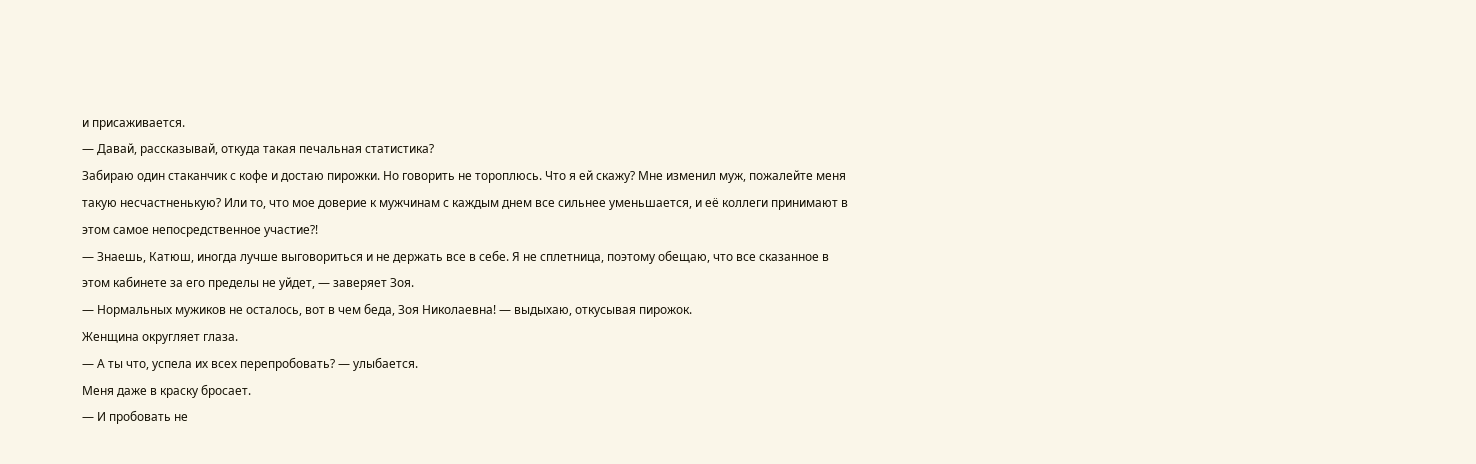и присаживается.
— Давай, рассказывай, откуда такая печальная статистика?
Забираю один стаканчик с кофе и достаю пирожки. Но говорить не тороплюсь. Что я ей скажу? Мне изменил муж, пожалейте меня такую несчастненькую? Или то, что мое доверие к мужчинам с каждым днем все сильнее уменьшается, и её коллеги принимают в этом самое непосредственное участие?!
— Знаешь, Катюш, иногда лучше выговориться и не держать все в себе. Я не сплетница, поэтому обещаю, что все сказанное в этом кабинете за его пределы не уйдет, — заверяет Зоя.
— Нормальных мужиков не осталось, вот в чем беда, Зоя Николаевна! — выдыхаю, откусывая пирожок.
Женщина округляет глаза.
— А ты что, успела их всех перепробовать? — улыбается.
Меня даже в краску бросает.
— И пробовать не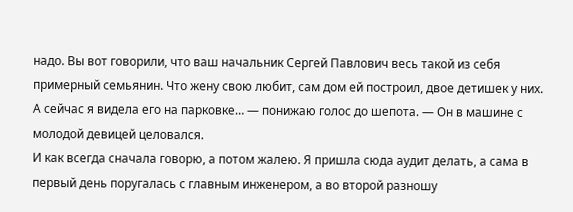надо. Вы вот говорили, что ваш начальник Сергей Павлович весь такой из себя примерный семьянин. Что жену свою любит, сам дом ей построил, двое детишек у них. А сейчас я видела его на парковке… — понижаю голос до шепота. — Он в машине с молодой девицей целовался.
И как всегда сначала говорю, а потом жалею. Я пришла сюда аудит делать, а сама в первый день поругалась с главным инженером, а во второй разношу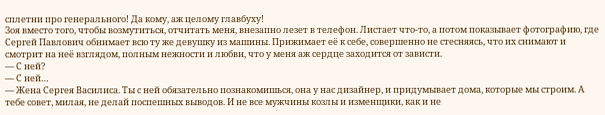сплетни про генерального! Да кому, аж целому главбуху!
Зоя вместо того, чтобы возмутиться, отчитать меня, внезапно лезет в телефон. Листает что-то, а потом показывает фотографию, где Сергей Павлович обнимает всю ту же девушку из машины. Прижимает её к себе, совершенно не стесняясь, что их снимают и смотрит на неё взглядом, полным нежности и любви, что у меня аж сердце заходится от зависти.
— С ней?
— С ней…
— Жена Сергея Василиса. Ты с ней обязательно познакомишься, она у нас дизайнер, и придумывает дома, которые мы строим. А тебе совет, милая, не делай поспешных выводов. И не все мужчины козлы и изменщики, как и не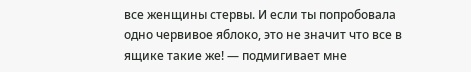все женщины стервы. И если ты попробовала одно червивое яблоко, это не значит что все в ящике такие же! — подмигивает мне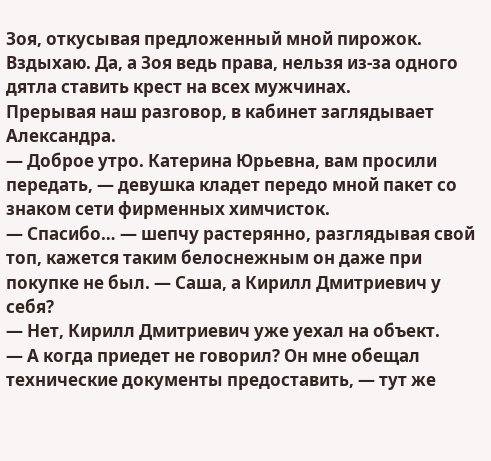Зоя, откусывая предложенный мной пирожок.
Вздыхаю. Да, а Зоя ведь права, нельзя из-за одного дятла ставить крест на всех мужчинах.
Прерывая наш разговор, в кабинет заглядывает Александра.
— Доброе утро. Катерина Юрьевна, вам просили передать, — девушка кладет передо мной пакет со знаком сети фирменных химчисток.
— Спасибо… — шепчу растерянно, разглядывая свой топ, кажется таким белоснежным он даже при покупке не был. — Саша, а Кирилл Дмитриевич у себя?
— Нет, Кирилл Дмитриевич уже уехал на объект.
— А когда приедет не говорил? Он мне обещал технические документы предоставить, — тут же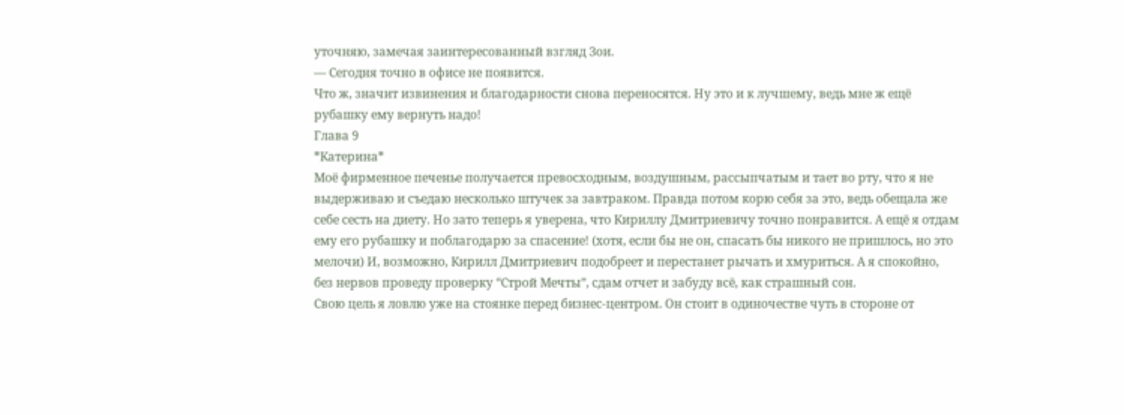уточняю, замечая заинтересованный взгляд Зои.
— Сегодня точно в офисе не появится.
Что ж, значит извинения и благодарности снова переносятся. Ну это и к лучшему, ведь мне ж ещё рубашку ему вернуть надо!
Глава 9
*Катерина*
Моё фирменное печенье получается превосходным, воздушным, рассыпчатым и тает во рту, что я не выдерживаю и съедаю несколько штучек за завтраком. Правда потом корю себя за это, ведь обещала же себе сесть на диету. Но зато теперь я уверена, что Кириллу Дмитриевичу точно понравится. А ещё я отдам ему его рубашку и поблагодарю за спасение! (хотя, если бы не он, спасать бы никого не пришлось, но это мелочи) И, возможно, Кирилл Дмитриевич подобреет и перестанет рычать и хмуриться. А я спокойно, без нервов проведу проверку “Строй Мечты”, сдам отчет и забуду всё, как страшный сон.
Свою цель я ловлю уже на стоянке перед бизнес-центром. Он стоит в одиночестве чуть в стороне от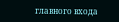главного входа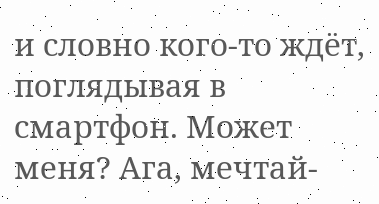и словно кого-то ждёт, поглядывая в смартфон. Может меня? Ага, мечтай-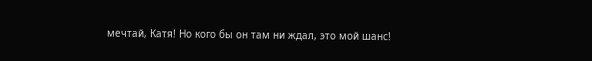мечтай, Катя! Но кого бы он там ни ждал, это мой шанс!